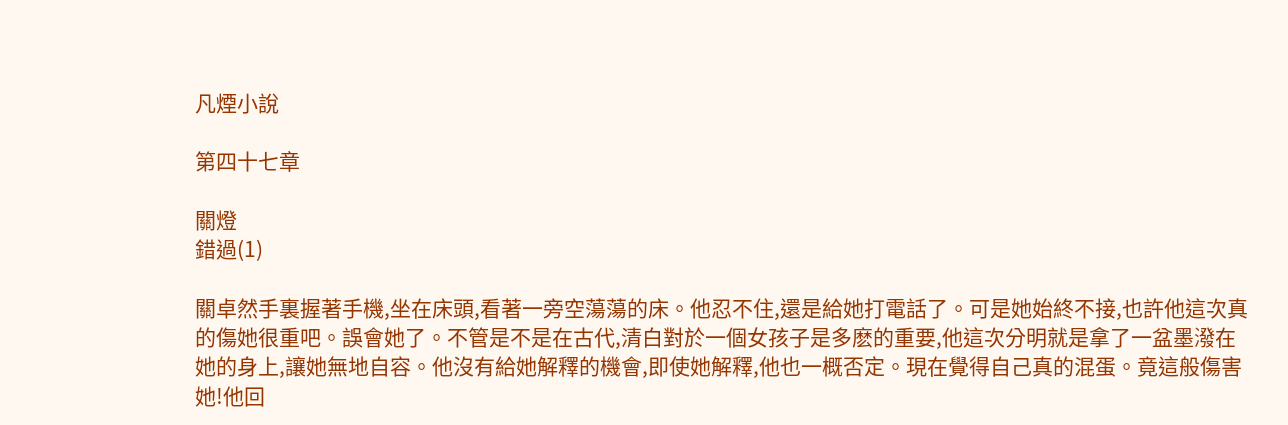凡煙小說

第四十七章

關燈
錯過(1)

關卓然手裏握著手機,坐在床頭,看著一旁空蕩蕩的床。他忍不住,還是給她打電話了。可是她始終不接,也許他這次真的傷她很重吧。誤會她了。不管是不是在古代,清白對於一個女孩子是多麽的重要,他這次分明就是拿了一盆墨潑在她的身上,讓她無地自容。他沒有給她解釋的機會,即使她解釋,他也一概否定。現在覺得自己真的混蛋。竟這般傷害她!他回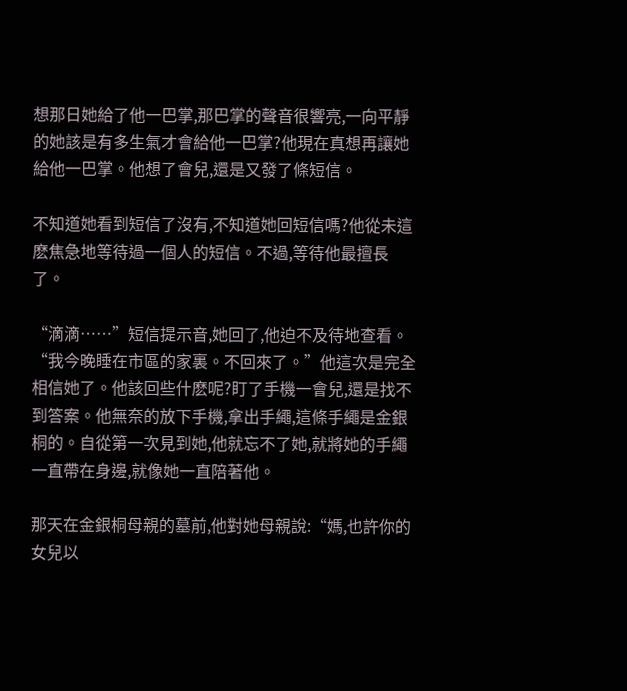想那日她給了他一巴掌,那巴掌的聲音很響亮,一向平靜的她該是有多生氣才會給他一巴掌?他現在真想再讓她給他一巴掌。他想了會兒,還是又發了條短信。

不知道她看到短信了沒有,不知道她回短信嗎?他從未這麽焦急地等待過一個人的短信。不過,等待他最擅長了。

“滴滴……”短信提示音,她回了,他迫不及待地查看。“我今晚睡在市區的家裏。不回來了。”他這次是完全相信她了。他該回些什麽呢?盯了手機一會兒,還是找不到答案。他無奈的放下手機,拿出手繩,這條手繩是金銀桐的。自從第一次見到她,他就忘不了她,就將她的手繩一直帶在身邊,就像她一直陪著他。

那天在金銀桐母親的墓前,他對她母親說:“媽,也許你的女兒以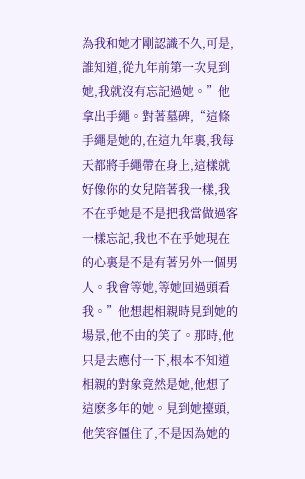為我和她才剛認識不久,可是,誰知道,從九年前第一次見到她,我就沒有忘記過她。”他拿出手繩。對著墓碑,“這條手繩是她的,在這九年裏,我每天都將手繩帶在身上,這樣就好像你的女兒陪著我一樣,我不在乎她是不是把我當做過客一樣忘記,我也不在乎她現在的心裏是不是有著另外一個男人。我會等她,等她回過頭看我。”他想起相親時見到她的場景,他不由的笑了。那時,他只是去應付一下,根本不知道相親的對象竟然是她,他想了這麽多年的她。見到她擡頭,他笑容僵住了,不是因為她的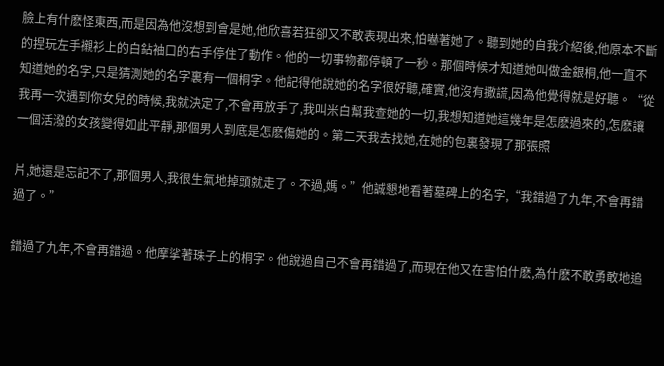臉上有什麽怪東西,而是因為他沒想到會是她,他欣喜若狂卻又不敢表現出來,怕嚇著她了。聽到她的自我介紹後,他原本不斷的捏玩左手襯衫上的白鉆袖口的右手停住了動作。他的一切事物都停頓了一秒。那個時候才知道她叫做金銀桐,他一直不知道她的名字,只是猜測她的名字裏有一個桐字。他記得他說她的名字很好聽,確實,他沒有撒謊,因為他覺得就是好聽。“從我再一次遇到你女兒的時候,我就決定了,不會再放手了,我叫米白幫我查她的一切,我想知道她這幾年是怎麽過來的,怎麽讓一個活潑的女孩變得如此平靜,那個男人到底是怎麽傷她的。第二天我去找她,在她的包裏發現了那張照

片,她還是忘記不了,那個男人,我很生氣地掉頭就走了。不過,媽。”他誠懇地看著墓碑上的名字,“我錯過了九年,不會再錯過了。”

錯過了九年,不會再錯過。他摩挲著珠子上的桐字。他說過自己不會再錯過了,而現在他又在害怕什麽,為什麽不敢勇敢地追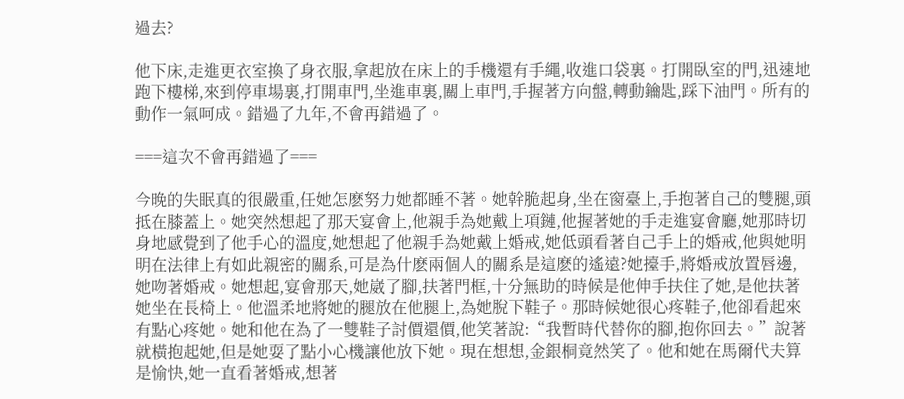過去?

他下床,走進更衣室換了身衣服,拿起放在床上的手機還有手繩,收進口袋裏。打開臥室的門,迅速地跑下樓梯,來到停車場裏,打開車門,坐進車裏,關上車門,手握著方向盤,轉動鑰匙,踩下油門。所有的動作一氣呵成。錯過了九年,不會再錯過了。

===這次不會再錯過了===

今晚的失眠真的很嚴重,任她怎麽努力她都睡不著。她幹脆起身,坐在窗臺上,手抱著自己的雙腿,頭抵在膝蓋上。她突然想起了那天宴會上,他親手為她戴上項鏈,他握著她的手走進宴會廳,她那時切身地感覺到了他手心的溫度,她想起了他親手為她戴上婚戒,她低頭看著自己手上的婚戒,他與她明明在法律上有如此親密的關系,可是為什麽兩個人的關系是這麽的遙遠?她擡手,將婚戒放置唇邊,她吻著婚戒。她想起,宴會那天,她崴了腳,扶著門框,十分無助的時候是他伸手扶住了她,是他扶著她坐在長椅上。他溫柔地將她的腿放在他腿上,為她脫下鞋子。那時候她很心疼鞋子,他卻看起來有點心疼她。她和他在為了一雙鞋子討價還價,他笑著說:“我暫時代替你的腳,抱你回去。”說著就橫抱起她,但是她耍了點小心機讓他放下她。現在想想,金銀桐竟然笑了。他和她在馬爾代夫算是愉快,她一直看著婚戒,想著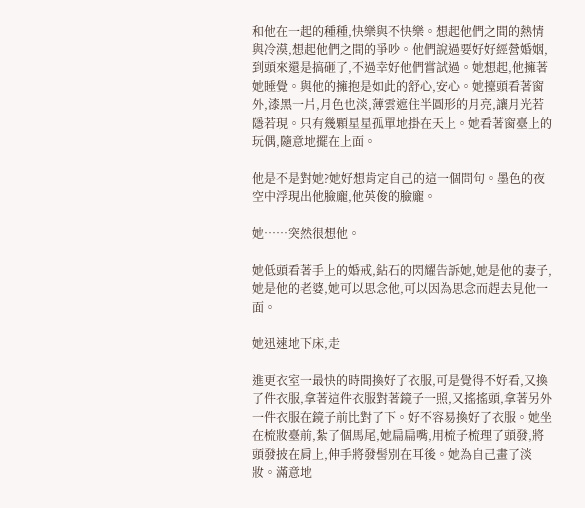和他在一起的種種,快樂與不快樂。想起他們之間的熱情與冷漠,想起他們之間的爭吵。他們說過要好好經營婚姻,到頭來還是搞砸了,不過幸好他們嘗試過。她想起,他擁著她睡覺。與他的擁抱是如此的舒心,安心。她擡頭看著窗外,漆黑一片,月色也淡,薄雲遮住半圓形的月亮,讓月光若隱若現。只有幾顆星星孤單地掛在天上。她看著窗臺上的玩偶,隨意地擺在上面。

他是不是對她?她好想肯定自己的這一個問句。墨色的夜空中浮現出他臉龐,他英俊的臉龐。

她……突然很想他。

她低頭看著手上的婚戒,鉆石的閃耀告訴她,她是他的妻子,她是他的老婆,她可以思念他,可以因為思念而趕去見他一面。

她迅速地下床,走

進更衣室一最快的時間換好了衣服,可是覺得不好看,又換了件衣服,拿著這件衣服對著鏡子一照,又搖搖頭,拿著另外一件衣服在鏡子前比對了下。好不容易換好了衣服。她坐在梳妝臺前,紮了個馬尾,她扁扁嘴,用梳子梳理了頭發,將頭發披在肩上,伸手將發髻別在耳後。她為自己畫了淡妝。滿意地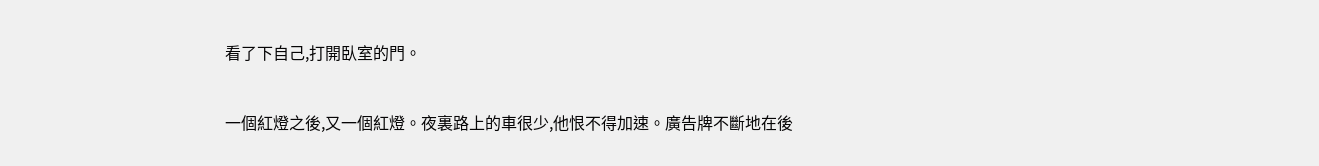看了下自己,打開臥室的門。

一個紅燈之後,又一個紅燈。夜裏路上的車很少,他恨不得加速。廣告牌不斷地在後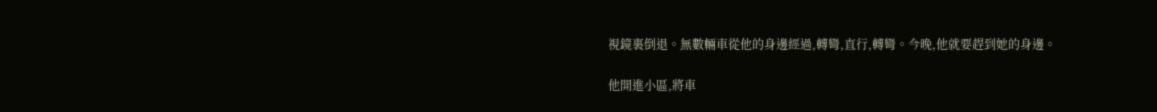視鏡裏倒退。無數輛車從他的身邊經過,轉彎,直行,轉彎。今晚,他就要趕到她的身邊。

他開進小區,將車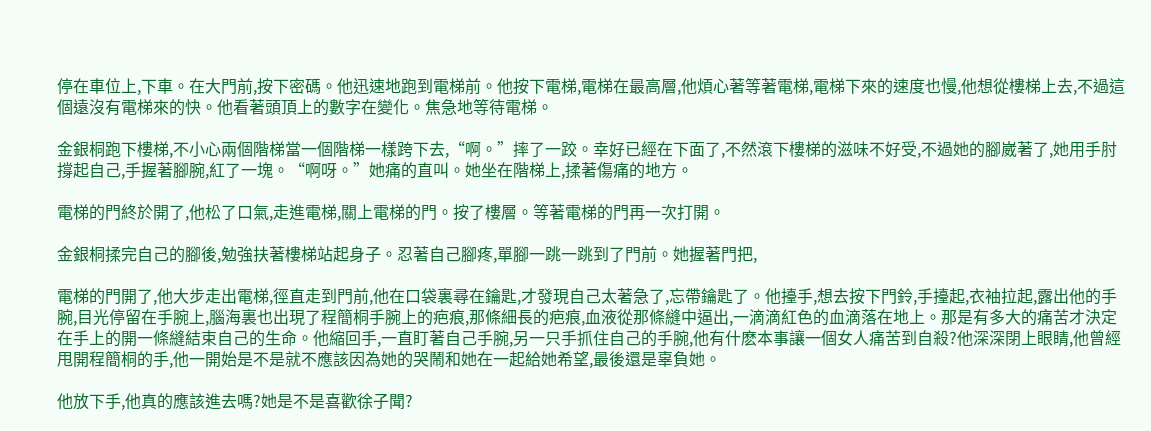停在車位上,下車。在大門前,按下密碼。他迅速地跑到電梯前。他按下電梯,電梯在最高層,他煩心著等著電梯,電梯下來的速度也慢,他想從樓梯上去,不過這個遠沒有電梯來的快。他看著頭頂上的數字在變化。焦急地等待電梯。

金銀桐跑下樓梯,不小心兩個階梯當一個階梯一樣跨下去,“啊。”摔了一跤。幸好已經在下面了,不然滾下樓梯的滋味不好受,不過她的腳崴著了,她用手肘撐起自己,手握著腳腕,紅了一塊。“啊呀。”她痛的直叫。她坐在階梯上,揉著傷痛的地方。

電梯的門終於開了,他松了口氣,走進電梯,關上電梯的門。按了樓層。等著電梯的門再一次打開。

金銀桐揉完自己的腳後,勉強扶著樓梯站起身子。忍著自己腳疼,單腳一跳一跳到了門前。她握著門把,

電梯的門開了,他大步走出電梯,徑直走到門前,他在口袋裏尋在鑰匙,才發現自己太著急了,忘帶鑰匙了。他擡手,想去按下門鈴,手擡起,衣袖拉起,露出他的手腕,目光停留在手腕上,腦海裏也出現了程簡桐手腕上的疤痕,那條細長的疤痕,血液從那條縫中逼出,一滴滴紅色的血滴落在地上。那是有多大的痛苦才決定在手上的開一條縫結束自己的生命。他縮回手,一直盯著自己手腕,另一只手抓住自己的手腕,他有什麽本事讓一個女人痛苦到自殺?他深深閉上眼睛,他曾經甩開程簡桐的手,他一開始是不是就不應該因為她的哭鬧和她在一起給她希望,最後還是辜負她。

他放下手,他真的應該進去嗎?她是不是喜歡徐子聞?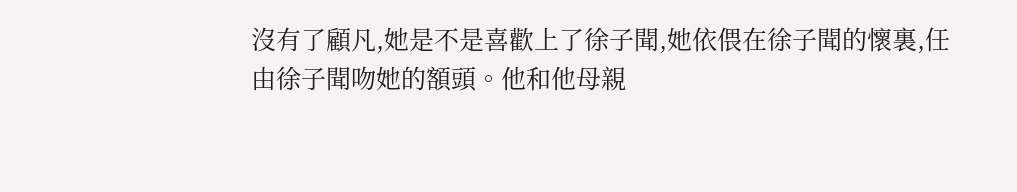沒有了顧凡,她是不是喜歡上了徐子聞,她依偎在徐子聞的懷裏,任由徐子聞吻她的額頭。他和他母親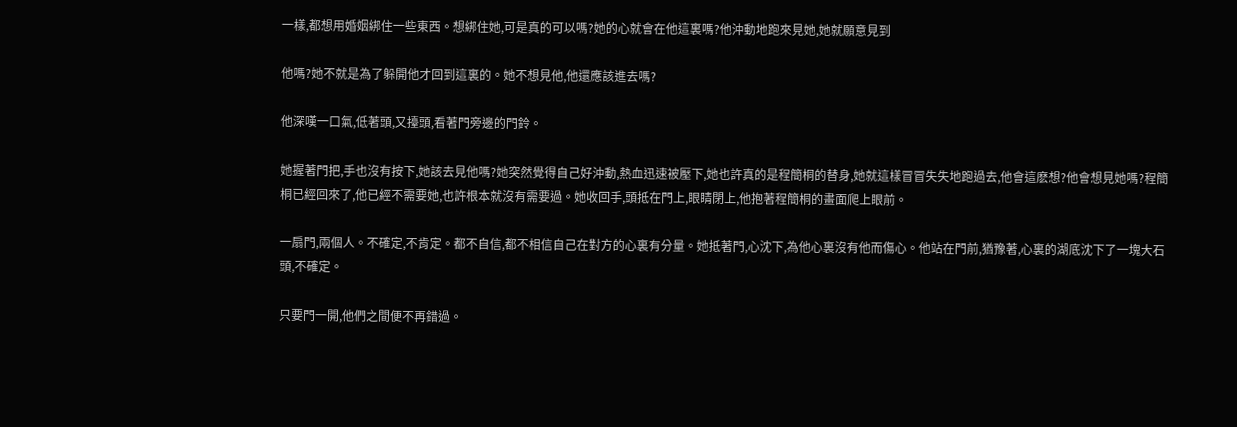一樣,都想用婚姻綁住一些東西。想綁住她,可是真的可以嗎?她的心就會在他這裏嗎?他沖動地跑來見她,她就願意見到

他嗎?她不就是為了躲開他才回到這裏的。她不想見他,他還應該進去嗎?

他深嘆一口氣,低著頭,又擡頭,看著門旁邊的門鈴。

她握著門把,手也沒有按下,她該去見他嗎?她突然覺得自己好沖動,熱血迅速被壓下,她也許真的是程簡桐的替身,她就這樣冒冒失失地跑過去,他會這麽想?他會想見她嗎?程簡桐已經回來了,他已經不需要她,也許根本就沒有需要過。她收回手,頭抵在門上,眼睛閉上,他抱著程簡桐的畫面爬上眼前。

一扇門,兩個人。不確定,不肯定。都不自信,都不相信自己在對方的心裏有分量。她抵著門,心沈下,為他心裏沒有他而傷心。他站在門前,猶豫著,心裏的湖底沈下了一塊大石頭,不確定。

只要門一開,他們之間便不再錯過。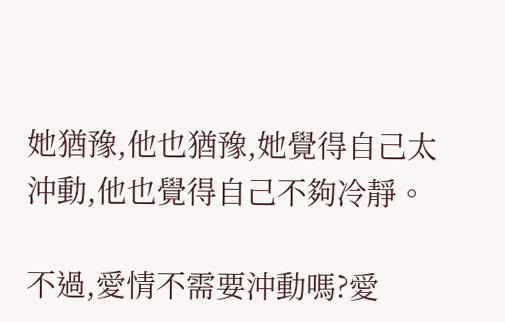她猶豫,他也猶豫,她覺得自己太沖動,他也覺得自己不夠冷靜。

不過,愛情不需要沖動嗎?愛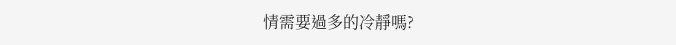情需要過多的冷靜嗎?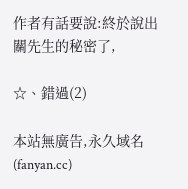作者有話要說:終於說出關先生的秘密了,

☆、錯過(2)

本站無廣告,永久域名(fanyan.cc)